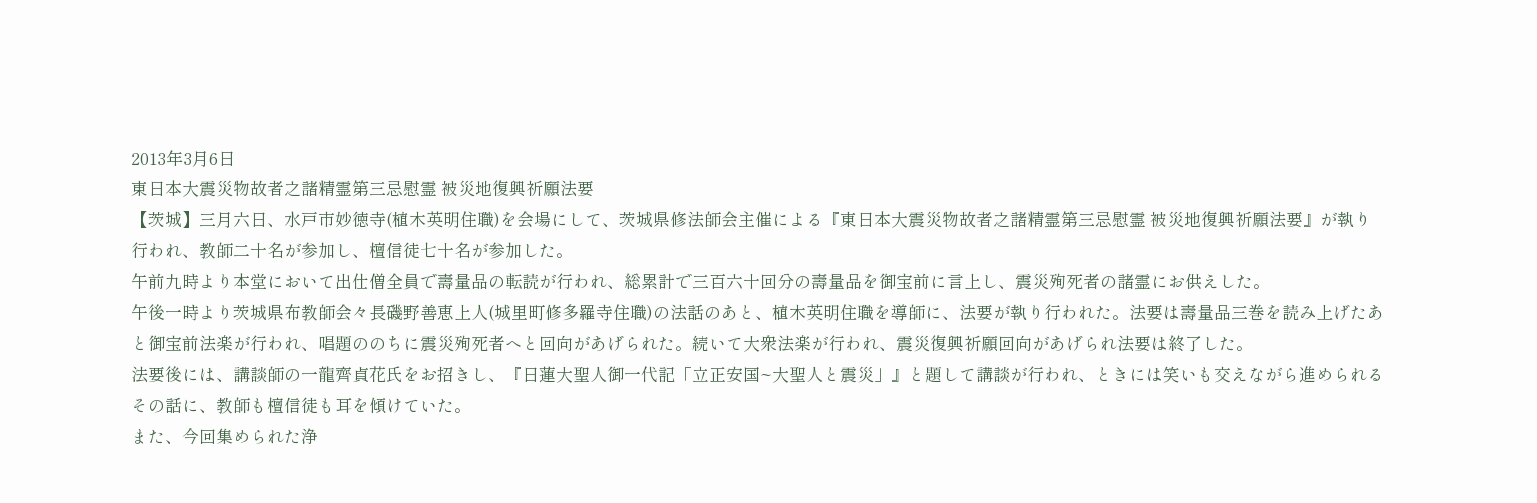2013年3月6日
東日本大震災物故者之諸精霊第三忌慰霊 被災地復興祈願法要
【茨城】三月六日、水戸市妙徳寺(植木英明住職)を会場にして、茨城県修法師会主催による『東日本大震災物故者之諸精霊第三忌慰霊 被災地復興祈願法要』が執り行われ、教師二十名が参加し、檀信徒七十名が参加した。
午前九時より本堂において出仕僧全員で壽量品の転読が行われ、総累計で三百六十回分の壽量品を御宝前に言上し、震災殉死者の諸霊にお供えした。
午後一時より茨城県布教師会々長磯野善恵上人(城里町修多羅寺住職)の法話のあと、植木英明住職を導師に、法要が執り行われた。法要は壽量品三巻を読み上げたあと御宝前法楽が行われ、唱題ののちに震災殉死者へと回向があげられた。続いて大衆法楽が行われ、震災復興祈願回向があげられ法要は終了した。
法要後には、講談師の一龍齊貞花氏をお招きし、『日蓮大聖人御一代記「立正安国~大聖人と震災」』と題して講談が行われ、ときには笑いも交えながら進められるその話に、教師も檀信徒も耳を傾けていた。
また、今回集められた浄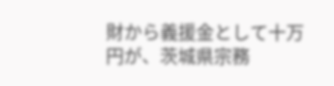財から義援金として十万円が、茨城県宗務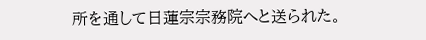所を通して日蓮宗宗務院へと送られた。